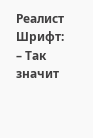Реалист
Шрифт:
– Так значит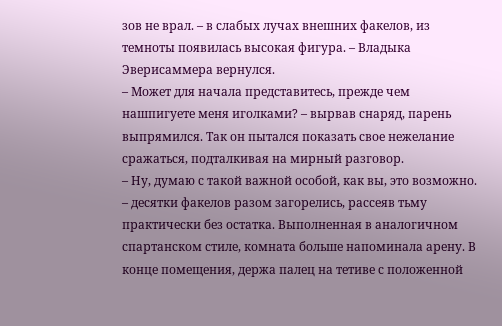зов не врал. – в слабых лучах внешних факелов, из темноты появилась высокая фигура. – Владыка Эверисаммера вернулся.
– Может для начала представитесь, прежде чем нашпигуете меня иголками? – вырвав снаряд, парень выпрямился. Так он пытался показать свое нежелание сражаться, подталкивая на мирный разговор.
– Ну, думаю с такой важной особой, как вы, это возможно. – десятки факелов разом загорелись, рассеяв тьму практически без остатка. Выполненная в аналогичном спартанском стиле, комната больше напоминала арену. В конце помещения, держа палец на тетиве с положенной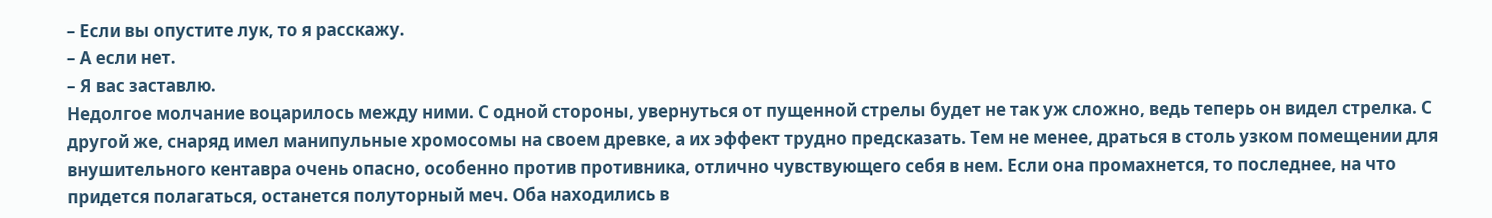– Если вы опустите лук, то я расскажу.
– А если нет.
– Я вас заставлю.
Недолгое молчание воцарилось между ними. С одной стороны, увернуться от пущенной стрелы будет не так уж сложно, ведь теперь он видел стрелка. С другой же, снаряд имел манипульные хромосомы на своем древке, а их эффект трудно предсказать. Тем не менее, драться в столь узком помещении для внушительного кентавра очень опасно, особенно против противника, отлично чувствующего себя в нем. Если она промахнется, то последнее, на что придется полагаться, останется полуторный меч. Оба находились в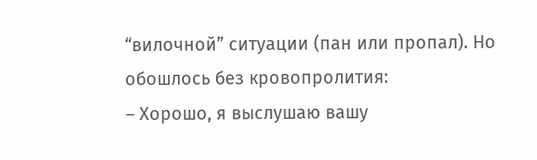“вилочной” ситуации (пан или пропал). Но обошлось без кровопролития:
– Хорошо, я выслушаю вашу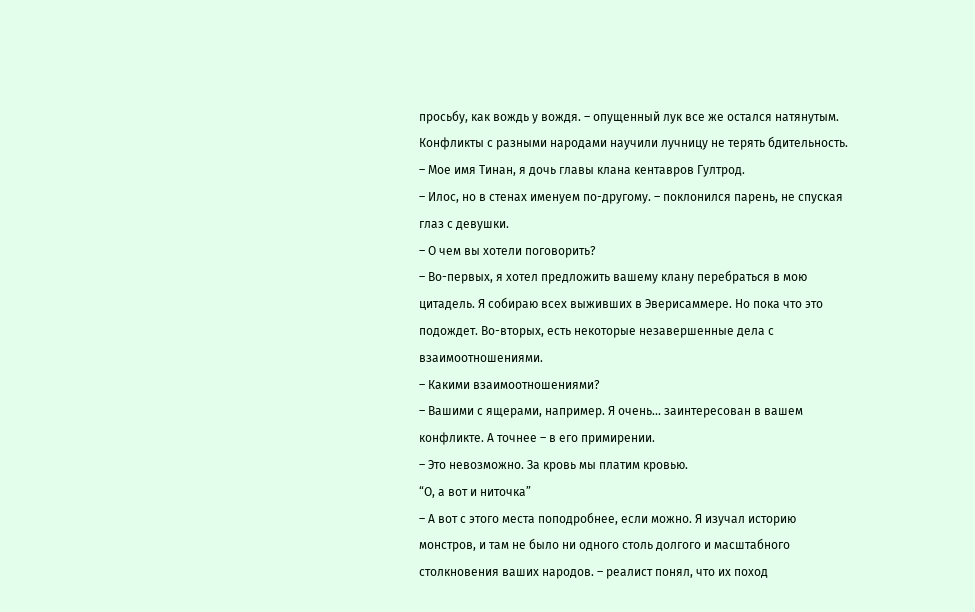просьбу, как вождь у вождя. – опущенный лук все же остался натянутым. Конфликты с разными народами научили лучницу не терять бдительность. – Мое имя Тинан, я дочь главы клана кентавров Гултрод.
– Илос, но в стенах именуем по-другому. – поклонился парень, не спуская глаз с девушки.
– О чем вы хотели поговорить?
– Во-первых, я хотел предложить вашему клану перебраться в мою цитадель. Я собираю всех выживших в Эверисаммере. Но пока что это подождет. Во-вторых, есть некоторые незавершенные дела с взаимоотношениями.
– Какими взаимоотношениями?
– Вашими с ящерами, например. Я очень... заинтересован в вашем конфликте. А точнее – в его примирении.
– Это невозможно. За кровь мы платим кровью.
“О, а вот и ниточка”
– А вот с этого места поподробнее, если можно. Я изучал историю монстров, и там не было ни одного столь долгого и масштабного столкновения ваших народов. – реалист понял, что их поход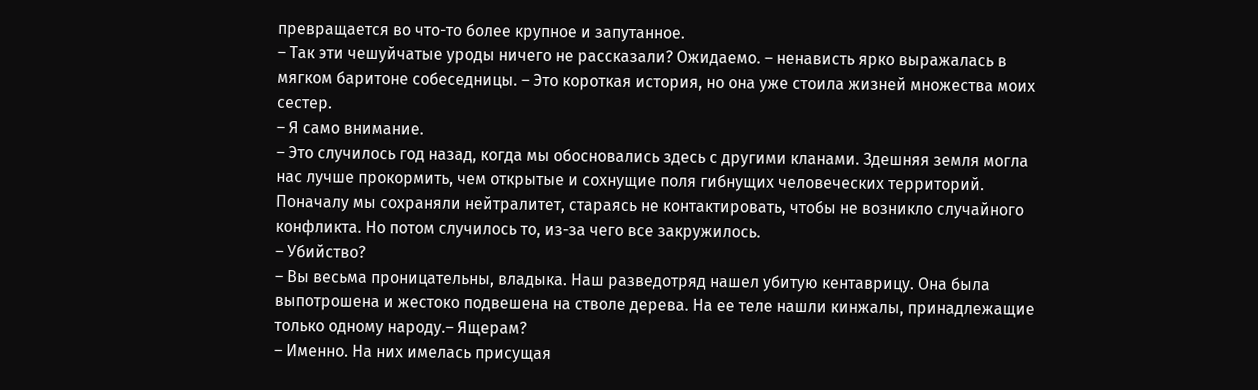превращается во что-то более крупное и запутанное.
– Так эти чешуйчатые уроды ничего не рассказали? Ожидаемо. – ненависть ярко выражалась в мягком баритоне собеседницы. – Это короткая история, но она уже стоила жизней множества моих сестер.
– Я само внимание.
– Это случилось год назад, когда мы обосновались здесь с другими кланами. Здешняя земля могла нас лучше прокормить, чем открытые и сохнущие поля гибнущих человеческих территорий. Поначалу мы сохраняли нейтралитет, стараясь не контактировать, чтобы не возникло случайного конфликта. Но потом случилось то, из-за чего все закружилось.
– Убийство?
– Вы весьма проницательны, владыка. Наш разведотряд нашел убитую кентаврицу. Она была выпотрошена и жестоко подвешена на стволе дерева. На ее теле нашли кинжалы, принадлежащие
только одному народу.– Ящерам?
– Именно. На них имелась присущая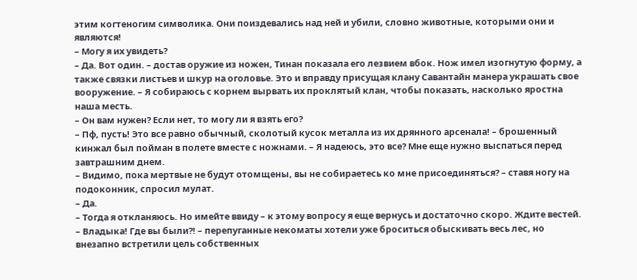этим когтеногим символика. Они поиздевались над ней и убили, словно животные, которыми они и являются!
– Могу я их увидеть?
– Да. Вот один. – достав оружие из ножен, Тинан показала его лезвием вбок. Нож имел изогнутую форму, а также связки листьев и шкур на оголовье. Это и вправду присущая клану Савантайн манера украшать свое вооружение. – Я собираюсь с корнем вырвать их проклятый клан, чтобы показать, насколько яростна наша месть.
– Он вам нужен? Если нет, то могу ли я взять его?
– Пф, пусть! Это все равно обычный, сколотый кусок металла из их дрянного арсенала! – брошенный кинжал был пойман в полете вместе с ножнами. – Я надеюсь, это все? Мне еще нужно выспаться перед завтрашним днем.
– Видимо, пока мертвые не будут отомщены, вы не собираетесь ко мне присоединяться? – ставя ногу на подоконник, спросил мулат.
– Да.
– Тогда я откланяюсь. Но имейте ввиду – к этому вопросу я еще вернусь и достаточно скоро. Ждите вестей.
– Владыка! Где вы были?! – перепуганные некоматы хотели уже броситься обыскивать весь лес, но внезапно встретили цель собственных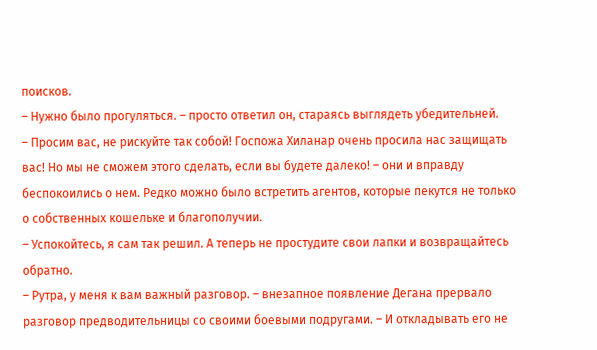поисков.
– Нужно было прогуляться. – просто ответил он, стараясь выглядеть убедительней.
– Просим вас, не рискуйте так собой! Госпожа Хиланар очень просила нас защищать вас! Но мы не сможем этого сделать, если вы будете далеко! – они и вправду беспокоились о нем. Редко можно было встретить агентов, которые пекутся не только о собственных кошельке и благополучии.
– Успокойтесь, я сам так решил. А теперь не простудите свои лапки и возвращайтесь обратно.
– Рутра, у меня к вам важный разговор. – внезапное появление Дегана прервало разговор предводительницы со своими боевыми подругами. – И откладывать его не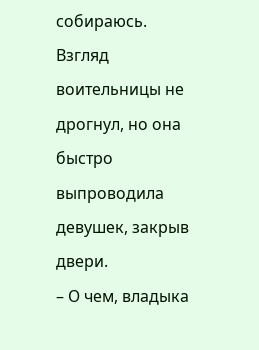собираюсь.
Взгляд воительницы не дрогнул, но она быстро выпроводила девушек, закрыв двери.
– О чем, владыка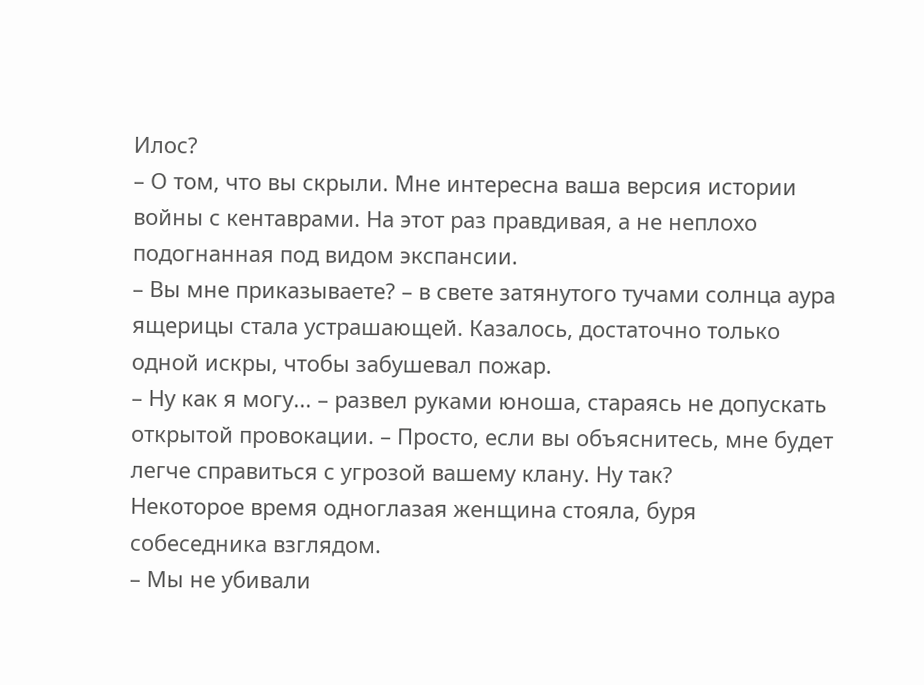Илос?
– О том, что вы скрыли. Мне интересна ваша версия истории войны с кентаврами. На этот раз правдивая, а не неплохо подогнанная под видом экспансии.
– Вы мне приказываете? – в свете затянутого тучами солнца аура ящерицы стала устрашающей. Казалось, достаточно только одной искры, чтобы забушевал пожар.
– Ну как я могу... – развел руками юноша, стараясь не допускать открытой провокации. – Просто, если вы объяснитесь, мне будет легче справиться с угрозой вашему клану. Ну так?
Некоторое время одноглазая женщина стояла, буря собеседника взглядом.
– Мы не убивали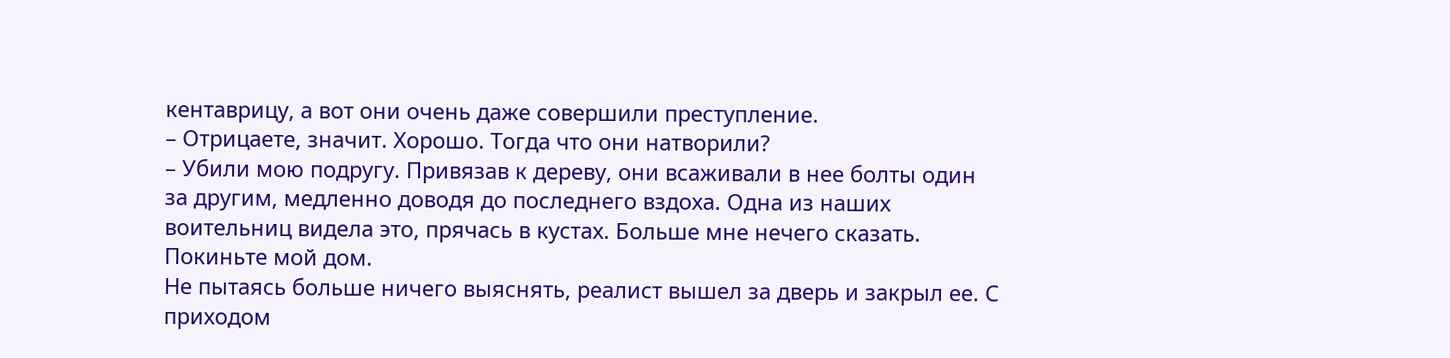кентаврицу, а вот они очень даже совершили преступление.
– Отрицаете, значит. Хорошо. Тогда что они натворили?
– Убили мою подругу. Привязав к дереву, они всаживали в нее болты один за другим, медленно доводя до последнего вздоха. Одна из наших воительниц видела это, прячась в кустах. Больше мне нечего сказать. Покиньте мой дом.
Не пытаясь больше ничего выяснять, реалист вышел за дверь и закрыл ее. С приходом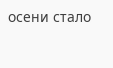осени стало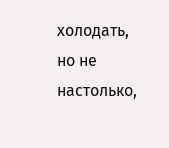холодать, но не настолько,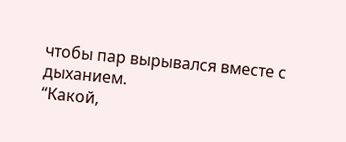чтобы пар вырывался вместе с дыханием.
“Какой,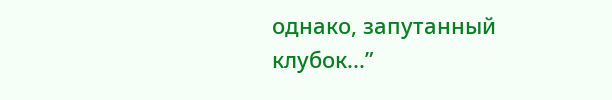однако, запутанный клубок...”